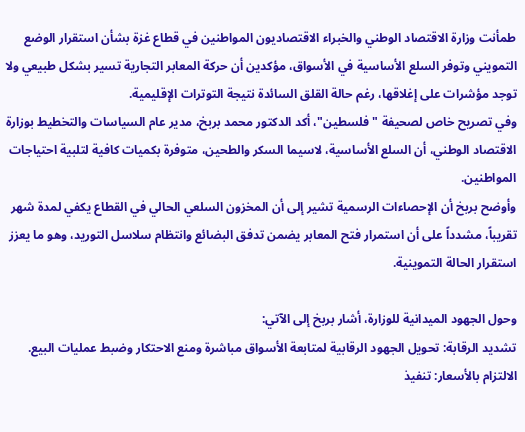طمأنت وزارة الاقتصاد الوطني والخبراء الاقتصاديون المواطنين في قطاع غزة بشأن استقرار الوضع التمويني وتوفر السلع الأساسية في الأسواق، مؤكدين أن حركة المعابر التجارية تسير بشكل طبيعي ولا توجد مؤشرات على إغلاقها، رغم حالة القلق السائدة نتيجة التوترات الإقليمية.
وفي تصريح خاص لصحيفة "فلسطين"، أكد الدكتور محمد بربخ، مدير عام السياسات والتخطيط بوزارة الاقتصاد الوطني، أن السلع الأساسية، لاسيما السكر والطحين، متوفرة بكميات كافية لتلبية احتياجات المواطنين.
وأوضح بربخ أن الإحصاءات الرسمية تشير إلى أن المخزون السلعي الحالي في القطاع يكفي لمدة شهر تقريباً، مشدداً على أن استمرار فتح المعابر يضمن تدفق البضائع وانتظام سلاسل التوريد، وهو ما يعزز استقرار الحالة التموينية.

وحول الجهود الميدانية للوزارة، أشار بربخ إلى الآتي:
تشديد الرقابة: تحويل الجهود الرقابية لمتابعة الأسواق مباشرة ومنع الاحتكار وضبط عمليات البيع.
الالتزام بالأسعار: تنفيذ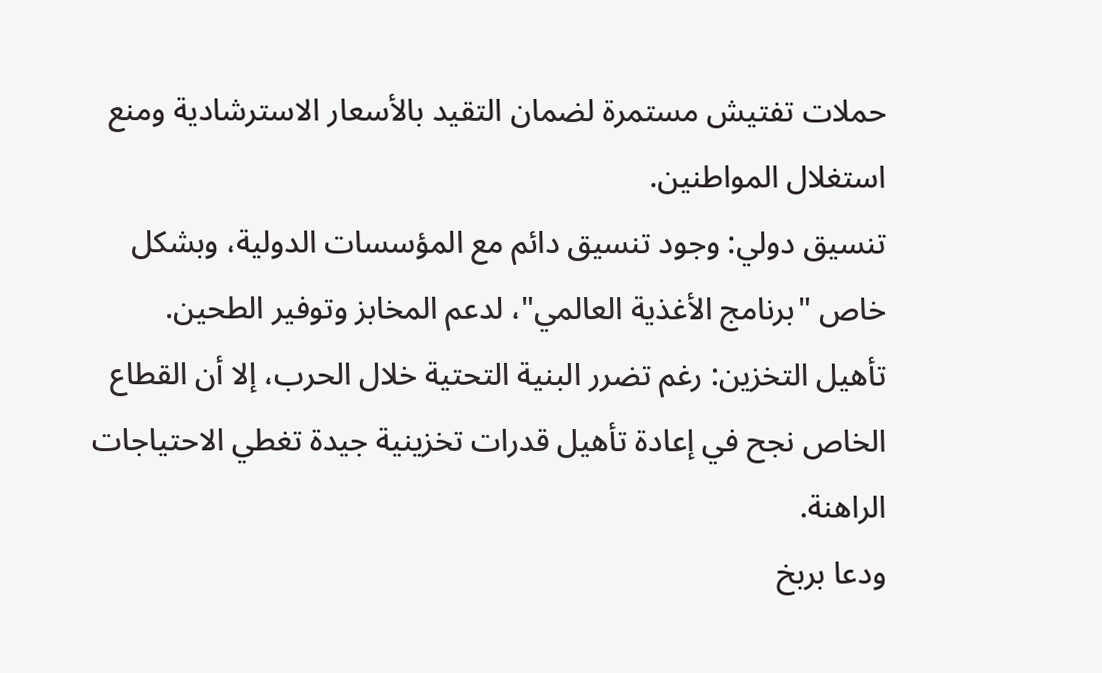حملات تفتيش مستمرة لضمان التقيد بالأسعار الاسترشادية ومنع استغلال المواطنين.
تنسيق دولي: وجود تنسيق دائم مع المؤسسات الدولية، وبشكل خاص "برنامج الأغذية العالمي"، لدعم المخابز وتوفير الطحين.
تأهيل التخزين: رغم تضرر البنية التحتية خلال الحرب، إلا أن القطاع الخاص نجح في إعادة تأهيل قدرات تخزينية جيدة تغطي الاحتياجات الراهنة.
ودعا بربخ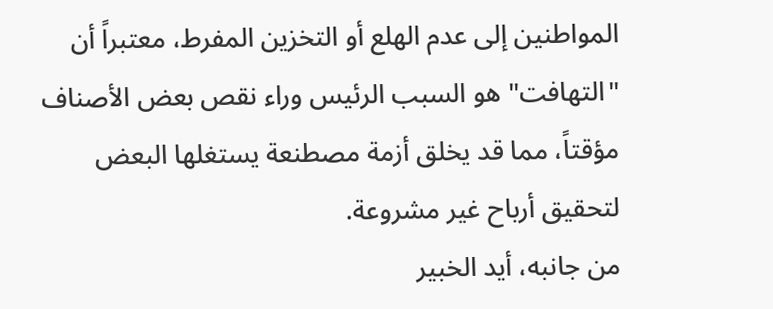المواطنين إلى عدم الهلع أو التخزين المفرط، معتبراً أن "التهافت" هو السبب الرئيس وراء نقص بعض الأصناف مؤقتاً، مما قد يخلق أزمة مصطنعة يستغلها البعض لتحقيق أرباح غير مشروعة.
من جانبه، أيد الخبير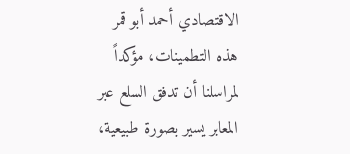الاقتصادي أحمد أبو قمر هذه التطمينات، مؤكداً لمراسلنا أن تدفق السلع عبر المعابر يسير بصورة طبيعية،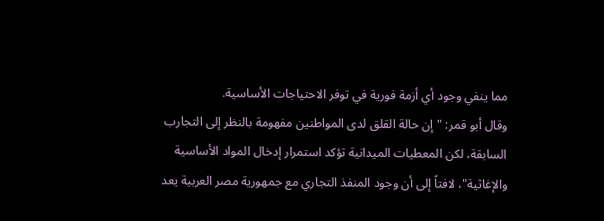مما ينفي وجود أي أزمة فورية في توفر الاحتياجات الأساسية.
وقال أبو قمر: "إن حالة القلق لدى المواطنين مفهومة بالنظر إلى التجارب السابقة، لكن المعطيات الميدانية تؤكد استمرار إدخال المواد الأساسية والإغاثية"، لافتاً إلى أن وجود المنفذ التجاري مع جمهورية مصر العربية يعد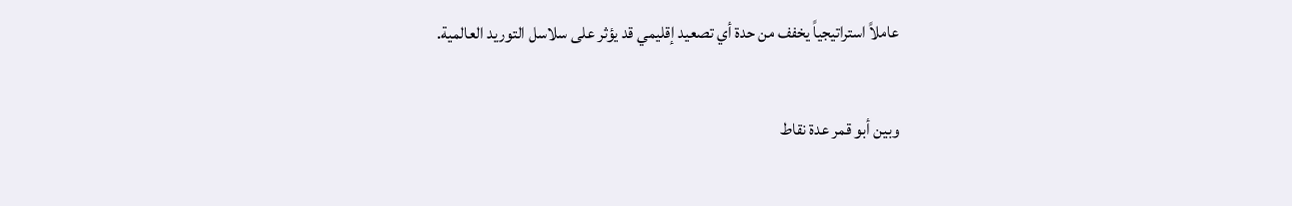عاملاً استراتيجياً يخفف من حدة أي تصعيد إقليمي قد يؤثر على سلاسل التوريد العالمية.

وبين أبو قمر عدة نقاط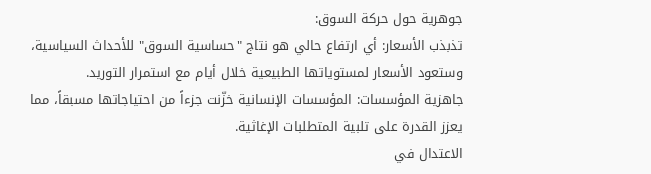جوهرية حول حركة السوق:
تذبذب الأسعار: أي ارتفاع حالي هو نتاج "حساسية السوق" للأحداث السياسية، وستعود الأسعار لمستوياتها الطبيعية خلال أيام مع استمرار التوريد.
جاهزية المؤسسات: المؤسسات الإنسانية خزّنت جزءاً من احتياجاتها مسبقاً، مما يعزز القدرة على تلبية المتطلبات الإغاثية.
الاعتدال في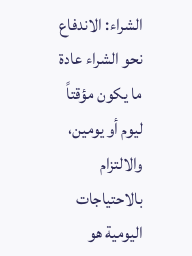الشراء: الاندفاع نحو الشراء عادة ما يكون مؤقتاً ليوم أو يومين، والالتزام بالاحتياجات اليومية هو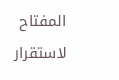المفتاح لاستقرار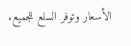الأسعار وتوفر السلع للجميع.